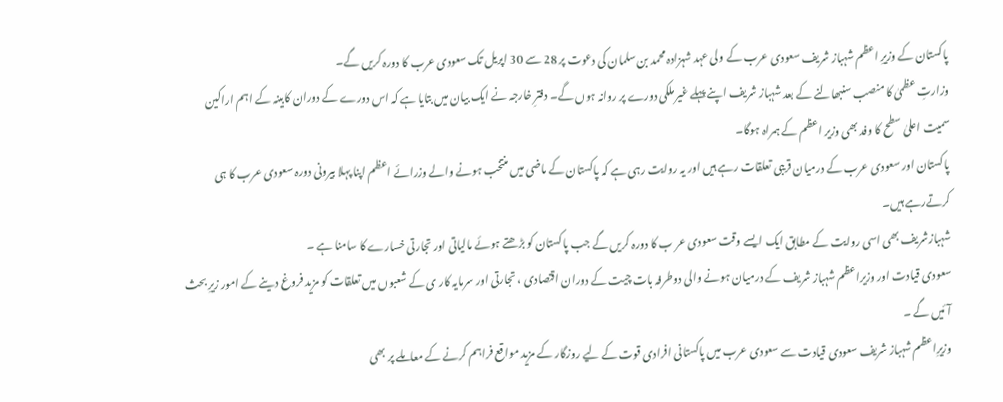پاکستان کے وزیرِ اعظم شہباز شریف سعودی عرب کے ولی عہد شہزادہ محمد بن سلمان کی دعوت پر 28 سے 30 اپریل تک سعودی عرب کا دورہ کریں گے۔
وزارتِ عظمیٰ کا منصب سنبھالنے کے بعد شہباز شریف اپنے پہلے غیر ملکی دورے پر روانہ ہوں گے۔ دفترِ خارجہ نے ایک بیان میں بتایا ہے کہ اس دورے کے دوران کابینہ کے اہم اراکین سمیت اعلیٰ سطح کا وفد بھی وزیر اعظم کے ہمراہ ہوگا۔
پاکستان اور سعودی عرب کے درمیان قریبی تعلقات رہے ہیں اور یہ روایت رہی ہے کہ پاکستان کے ماضی میں منتخب ہونے والے وزرائے اعظم اپنا پہلا بیرونی دورہ سعودی عرب کا ہی کرتےرہے ہیں۔
شہبازشریف بھی اسی روایت کے مطابق ایک ایسے وقت سعودی عر ب کا دورہ کریں گے جب پاکستان کو بڑھتے ہوئے مالیاتی اور تجارتی خسارے کا سامنا ہے ۔
سعودی قیادت اور وزیراعظم شہباز شریف کے درمیان ہونے والی دوطرفہ بات چیت کے دوران اقتصادی ، تجارتی اور سرمایہ کار ی کے شعبوں میں تعلقات کو مزید فروغ دینے کے امور زیرِ بحث آئیں گے ۔
وزیرِاعظم شہباز شریف سعودی قیادت سے سعودی عرب میں پاکستانی افرادی قوت کے لیے روزگار کے مزید مواقع فراہم کرنے کے معاملے پر بھی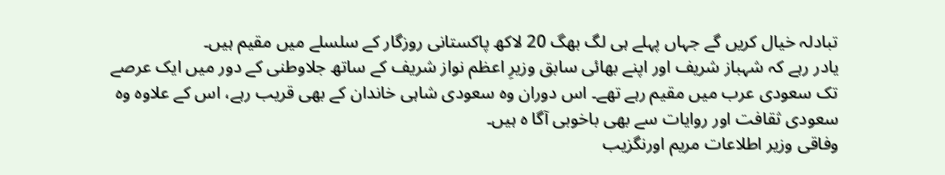تبادلہ خیال کریں گے جہاں پہلے ہی لگ بھگ 20 لاکھ پاکستانی روزگار کے سلسلے میں مقیم ہیں۔
یادر رہے کہ شہباز شریف اور اپنے بھائی سابق وزیرِ اعظم نواز شریف کے ساتھ جلاوطنی کے دور میں ایک عرصے تک سعودی عرب میں مقیم رہے تھے۔ اس دوران وہ سعودی شاہی خاندان کے بھی قریب رہے، اس کے علاوہ وہ سعودی ثقافت اور روایات سے بھی باخوبی آگا ہ ہیں۔
وفاقی وزیر اطلاعات مریم اورنگزیب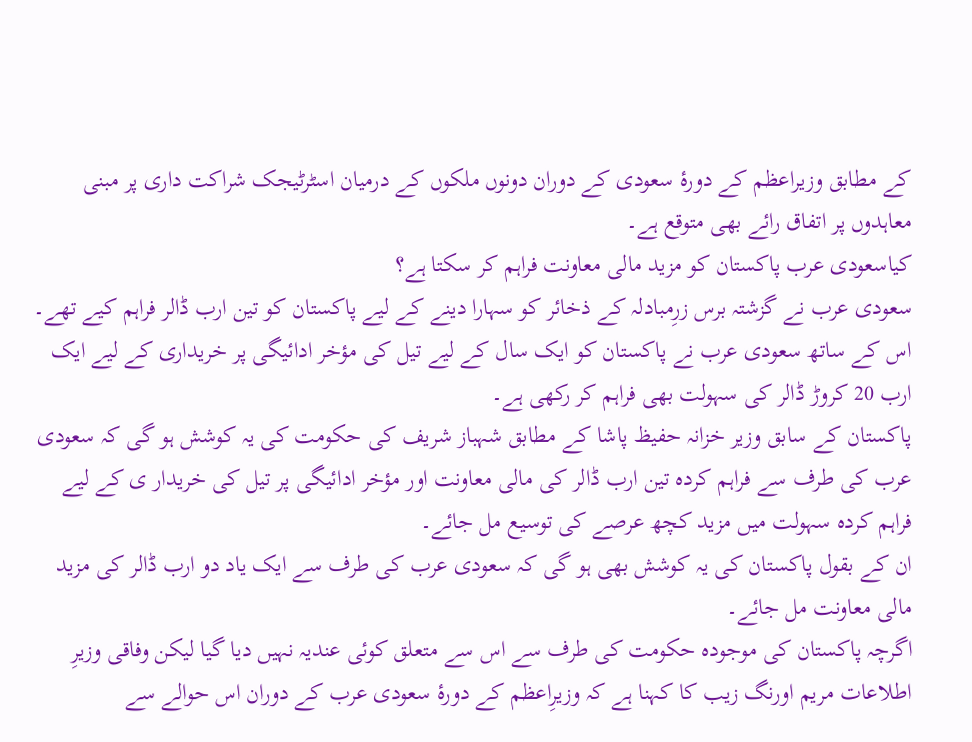کے مطابق وزیراعظم کے دورۂ سعودی کے دوران دونوں ملکوں کے درمیان اسٹرٹیجک شراکت داری پر مبنی معاہدوں پر اتفاق رائے بھی متوقع ہے۔
کیاسعودی عرب پاکستان کو مزید مالی معاونت فراہم کر سکتا ہے؟
سعودی عرب نے گزشتہ برس زرِمبادلہ کے ذخائر کو سہارا دینے کے لیے پاکستان کو تین ارب ڈالر فراہم کیے تھے۔ اس کے ساتھ سعودی عرب نے پاکستان کو ایک سال کے لیے تیل کی مؤخر ادائیگی پر خریداری کے لیے ایک ارب 20 کروڑ ڈالر کی سہولت بھی فراہم کر رکھی ہے۔
پاکستان کے سابق وزیر خزانہ حفیظ پاشا کے مطابق شہباز شریف کی حکومت کی یہ کوشش ہو گی کہ سعودی عرب کی طرف سے فراہم کردہ تین ارب ڈالر کی مالی معاونت اور مؤخر ادائیگی پر تیل کی خریدار ی کے لیے فراہم کردہ سہولت میں مزید کچھ عرصے کی توسیع مل جائے۔
ان کے بقول پاکستان کی یہ کوشش بھی ہو گی کہ سعودی عرب کی طرف سے ایک یاد دو ارب ڈالر کی مزید مالی معاونت مل جائے۔
اگرچہ پاکستان کی موجودہ حکومت کی طرف سے اس سے متعلق کوئی عندیہ نہیں دیا گیا لیکن وفاقی وزیرِ اطلاعات مریم اورنگ زیب کا کہنا ہے کہ وزیرِاعظم کے دورۂ سعودی عرب کے دوران اس حوالے سے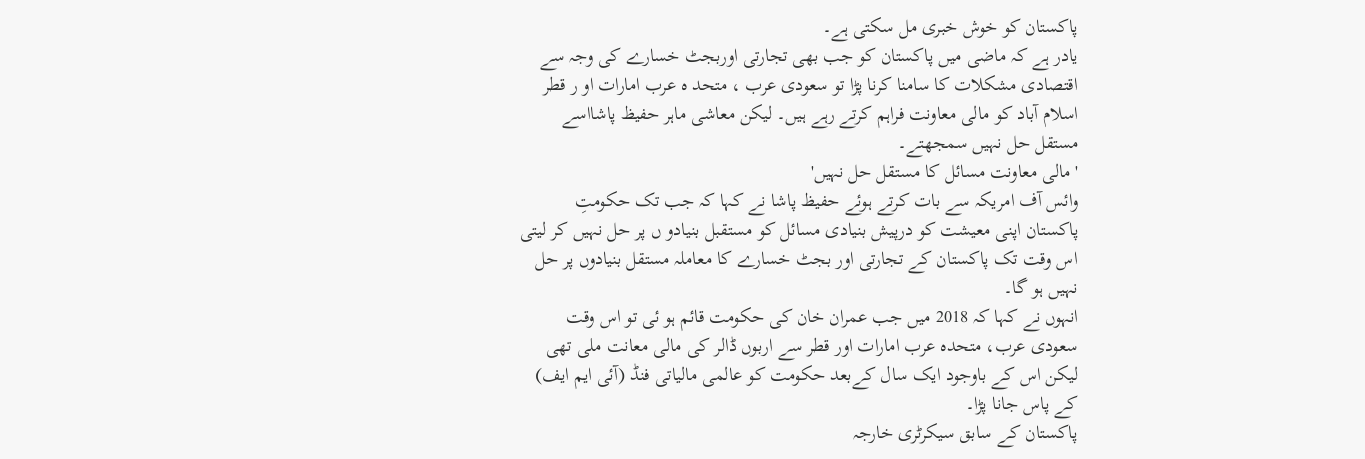پاکستان کو خوش خبری مل سکتی ہے۔
یادر ہے کہ ماضی میں پاکستان کو جب بھی تجارتی اوربجٹ خسارے کی وجہ سے اقتصادی مشکلات کا سامنا کرنا پڑا تو سعودی عرب ، متحد ہ عرب امارات او ر قطر اسلام آباد کو مالی معاونت فراہم کرتے رہے ہیں۔ لیکن معاشی ماہر حفیظ پاشااسے مستقل حل نہیں سمجھتے۔
'مالی معاونت مسائل کا مستقل حل نہیں'
وائس آف امریکہ سے بات کرتے ہوئے حفیظ پاشا نے کہا کہ جب تک حکومتِ پاکستان اپنی معیشت کو درپیش بنیادی مسائل کو مستقبل بنیادو ں پر حل نہیں کر لیتی اس وقت تک پاکستان کے تجارتی اور بجٹ خسارے کا معاملہ مستقل بنیادوں پر حل نہیں ہو گا۔
انہوں نے کہا کہ 2018 میں جب عمران خان کی حکومت قائم ہو ئی تو اس وقت سعودی عرب، متحدہ عرب امارات اور قطر سے اربوں ڈالر کی مالی معانت ملی تھی لیکن اس کے باوجود ایک سال کےبعد حکومت کو عالمی مالیاتی فنڈ (آئی ایم ایف) کے پاس جانا پڑا۔
پاکستان کے سابق سیکرٹری خارجہ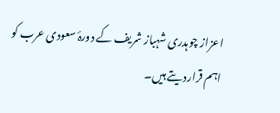اعزاز چوہدری شہباز شریف کے دورۂ سعودی عرب کو اہم قراردیتے ہیں۔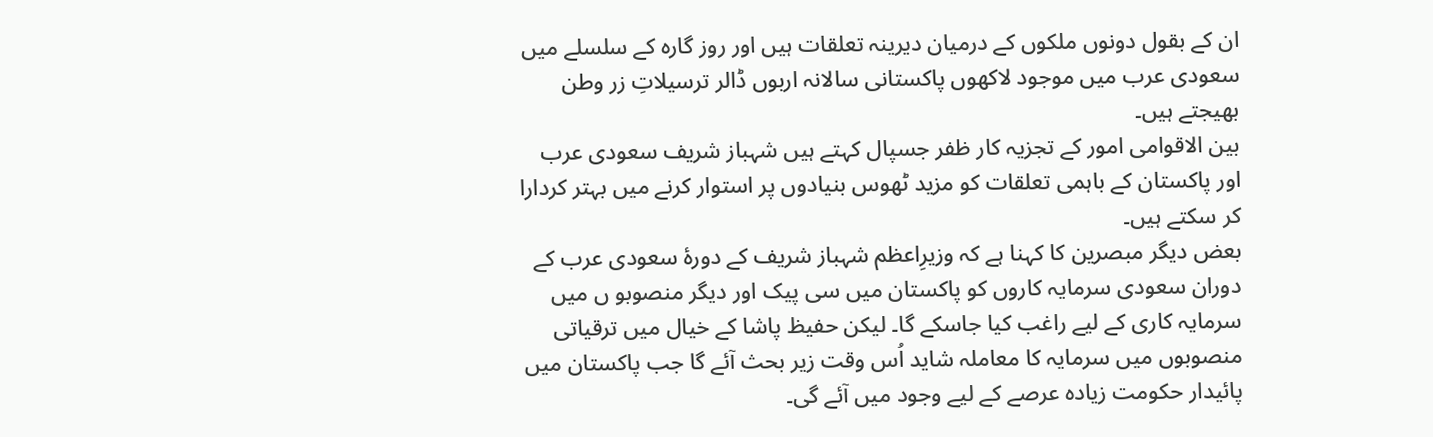ان کے بقول دونوں ملکوں کے درمیان دیرینہ تعلقات ہیں اور روز گارہ کے سلسلے میں سعودی عرب میں موجود لاکھوں پاکستانی سالانہ اربوں ڈالر ترسیلاتِ زر وطن بھیجتے ہیں۔
بین الاقوامی امور کے تجزیہ کار ظفر جسپال کہتے ہیں شہباز شریف سعودی عرب اور پاکستان کے باہمی تعلقات کو مزید ٹھوس بنیادوں پر استوار کرنے میں بہتر کردارا کر سکتے ہیں۔
بعض دیگر مبصرین کا کہنا ہے کہ وزیرِاعظم شہباز شریف کے دورۂ سعودی عرب کے دوران سعودی سرمایہ کاروں کو پاکستان میں سی پیک اور دیگر منصوبو ں میں سرمایہ کاری کے لیے راغب کیا جاسکے گا۔ لیکن حفیظ پاشا کے خیال میں ترقیاتی منصوبوں میں سرمایہ کا معاملہ شاید اُس وقت زیر بحث آئے گا جب پاکستان میں پائیدار حکومت زیادہ عرصے کے لیے وجود میں آئے گی۔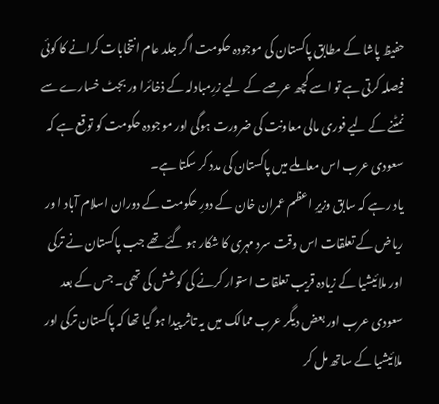حفیظ پاشا کے مطابق پاکستان کی موجودہ حکومت اگر جلد عام انتخابات کرانے کا کوئی فیصلہ کرتی ہے تو اسے کچھ عرصے کے لیے زرِمبادلہ کے ذخائرا ور بجٹ خسارے سے نمٹنے کے لیے فوری مالی معاونت کی ضرورت ہوگی اور موجودہ حکومت کو توقع ہے کہ سعودی عرب اس معاملے میں پاکستان کی مدد کر سکتا ہے۔
یاد رہے کہ سابق وزیرِ اعظم عمران خان کے دورِ حکومت کے دوران اسلام آباد ا ور ریاض کے تعلقات اس وقت سرد مہری کا شکار ہو گئے تھے جب پاکستان نے ترکی اور ملائیشیا کے زیادہ قریب تعلقات استوار کرنے کی کوشش کی تھی۔ جس کے بعد سعودی عرب اور بعض دیگر عرب ممالک میں یہ تاثر پیدا ہو گیا تھا کہ پاکستان ترکی اور ملائیشیا کے ساتھ مل کر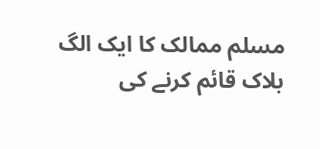مسلم ممالک کا ایک الگ بلاک قائم کرنے کی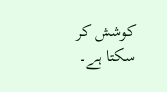کوشش کر سکتا ہے۔